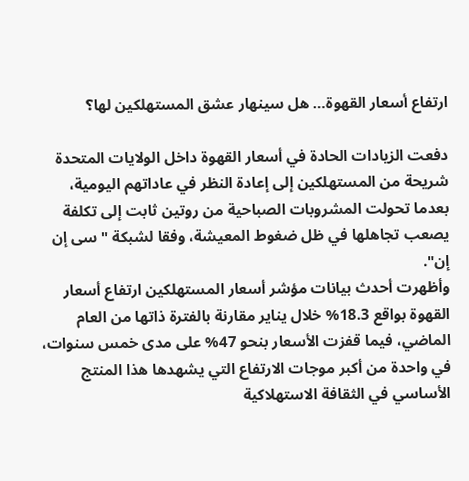ارتفاع أسعار القهوة… هل سينهار عشق المستهلكين لها؟

دفعت الزيادات الحادة في أسعار القهوة داخل الولايات المتحدة شريحة من المستهلكين إلى إعادة النظر في عاداتهم اليومية، بعدما تحولت المشروبات الصباحية من روتين ثابت إلى تكلفة يصعب تجاهلها في ظل ضغوط المعيشة، وفقا لشبكة " سى إن إن".
وأظهرت أحدث بيانات مؤشر أسعار المستهلكين ارتفاع أسعار القهوة بواقع 18.3% خلال يناير مقارنة بالفترة ذاتها من العام الماضي، فيما قفزت الأسعار بنحو 47% على مدى خمس سنوات، في واحدة من أكبر موجات الارتفاع التي يشهدها هذا المنتج الأساسي في الثقافة الاستهلاكية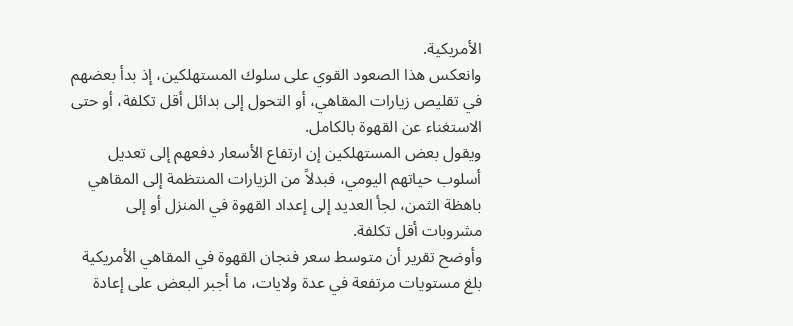الأمريكية.
وانعكس هذا الصعود القوي على سلوك المستهلكين، إذ بدأ بعضهم في تقليص زيارات المقاهي، أو التحول إلى بدائل أقل تكلفة، أو حتى الاستغناء عن القهوة بالكامل.
ويقول بعض المستهلكين إن ارتفاع الأسعار دفعهم إلى تعديل أسلوب حياتهم اليومي، فبدلاً من الزيارات المنتظمة إلى المقاهي باهظة الثمن، لجأ العديد إلى إعداد القهوة في المنزل أو إلى مشروبات أقل تكلفة.
وأوضح تقرير أن متوسط سعر فنجان القهوة في المقاهي الأمريكية بلغ مستويات مرتفعة في عدة ولايات، ما أجبر البعض على إعادة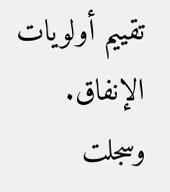تقييم أولويات الإنفاق.
وسجلت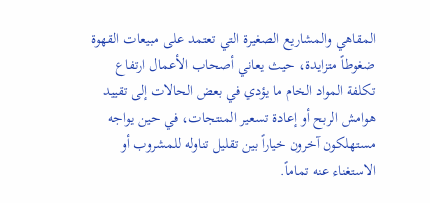المقاهي والمشاريع الصغيرة التي تعتمد على مبيعات القهوة ضغوطاً متزايدة، حيث يعاني أصحاب الأعمال ارتفاع تكلفة المواد الخام ما يؤدي في بعض الحالات إلى تقييد هوامش الربح أو إعادة تسعير المنتجات، في حين يواجه مستهلكون آخرون خياراً بين تقليل تناوله للمشروب أو الاستغناء عنه تماماً.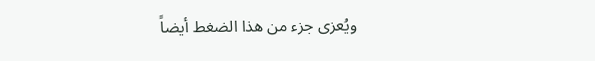ويُعزى جزء من هذا الضغط أيضاً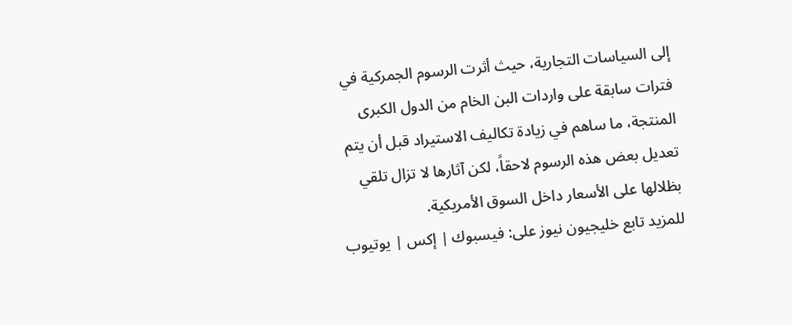إلى السياسات التجارية، حيث أثرت الرسوم الجمركية في فترات سابقة على واردات البن الخام من الدول الكبرى المنتجة، ما ساهم في زيادة تكاليف الاستيراد قبل أن يتم تعديل بعض هذه الرسوم لاحقاً، لكن آثارها لا تزال تلقي بظلالها على الأسعار داخل السوق الأمريكية.
للمزيد تابع خليجيون نيوز على: فيسبوك | إكس | يوتيوب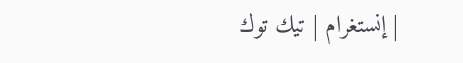| إنستغرام | تيك توك